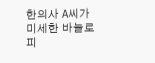한의사 A씨가 미세한 바늘로 피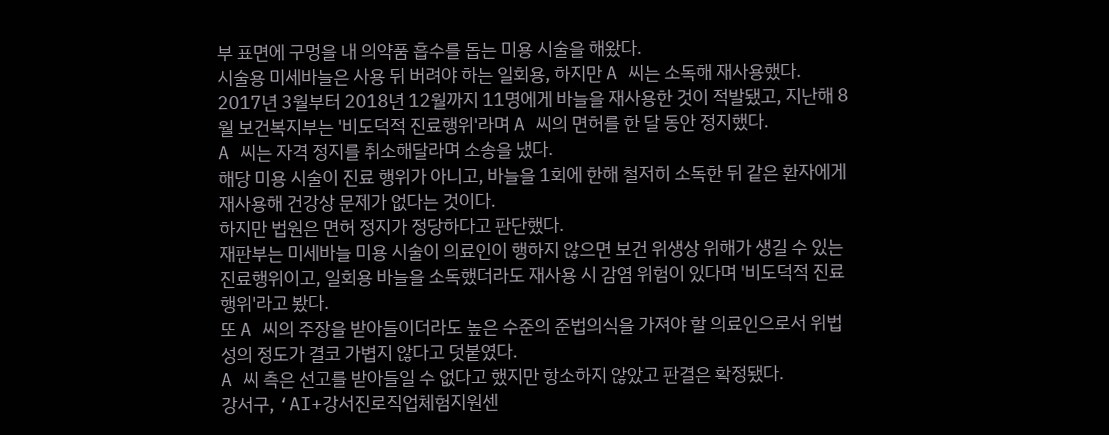부 표면에 구멍을 내 의약품 흡수를 돕는 미용 시술을 해왔다.
시술용 미세바늘은 사용 뒤 버려야 하는 일회용, 하지만 A 씨는 소독해 재사용했다.
2017년 3월부터 2018년 12월까지 11명에게 바늘을 재사용한 것이 적발됐고, 지난해 8월 보건복지부는 '비도덕적 진료행위'라며 A 씨의 면허를 한 달 동안 정지했다.
A 씨는 자격 정지를 취소해달라며 소송을 냈다.
해당 미용 시술이 진료 행위가 아니고, 바늘을 1회에 한해 철저히 소독한 뒤 같은 환자에게 재사용해 건강상 문제가 없다는 것이다.
하지만 법원은 면허 정지가 정당하다고 판단했다.
재판부는 미세바늘 미용 시술이 의료인이 행하지 않으면 보건 위생상 위해가 생길 수 있는 진료행위이고, 일회용 바늘을 소독했더라도 재사용 시 감염 위험이 있다며 '비도덕적 진료행위'라고 봤다.
또 A 씨의 주장을 받아들이더라도 높은 수준의 준법의식을 가져야 할 의료인으로서 위법성의 정도가 결코 가볍지 않다고 덧붙였다.
A 씨 측은 선고를 받아들일 수 없다고 했지만 항소하지 않았고 판결은 확정됐다.
강서구, ‘AI+강서진로직업체험지원센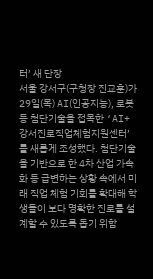터’ 새 단장
서울 강서구(구청장 진교훈)가 29일(목) AI(인공지능), 로봇 등 첨단기술을 접목한 ‘AI+강서진로직업체험지원센터’를 새롭게 조성했다. 첨단기술을 기반으로 한 4차 산업 가속화 등 급변하는 상황 속에서 미래 직업 체험 기회를 확대해 학생들이 보다 명확한 진로를 설계할 수 있도록 돕기 위함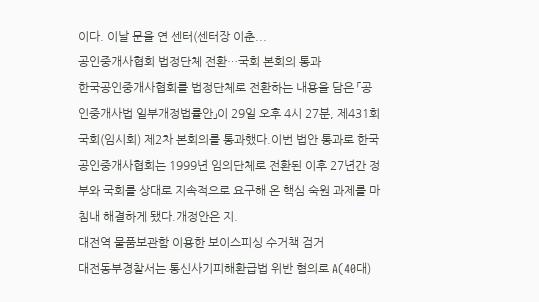이다. 이날 문을 연 센터(센터장 이춘...
공인중개사협회 법정단체 전환…국회 본회의 통과
한국공인중개사협회를 법정단체로 전환하는 내용을 담은 「공인중개사법 일부개정법률안」이 29일 오후 4시 27분, 제431회 국회(임시회) 제2차 본회의를 통과했다.이번 법안 통과로 한국공인중개사협회는 1999년 임의단체로 전환된 이후 27년간 정부와 국회를 상대로 지속적으로 요구해 온 핵심 숙원 과제를 마침내 해결하게 됐다.개정안은 지.
대전역 물품보관함 이용한 보이스피싱 수거책 검거
대전동부경찰서는 통신사기피해환급법 위반 혐의로 A(40대)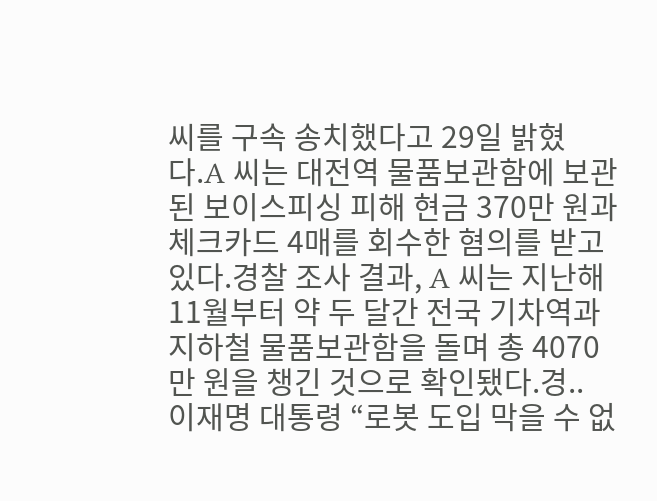씨를 구속 송치했다고 29일 밝혔다.A 씨는 대전역 물품보관함에 보관된 보이스피싱 피해 현금 370만 원과 체크카드 4매를 회수한 혐의를 받고 있다.경찰 조사 결과, A 씨는 지난해 11월부터 약 두 달간 전국 기차역과 지하철 물품보관함을 돌며 총 4070만 원을 챙긴 것으로 확인됐다.경..
이재명 대통령 “로봇 도입 막을 수 없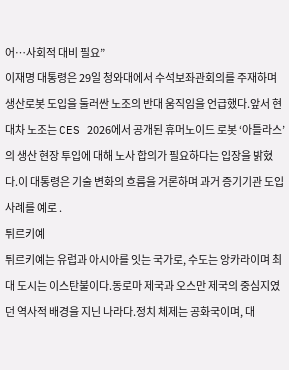어…사회적 대비 필요”
이재명 대통령은 29일 청와대에서 수석보좌관회의를 주재하며 생산로봇 도입을 둘러싼 노조의 반대 움직임을 언급했다.앞서 현대차 노조는 CES 2026에서 공개된 휴머노이드 로봇 ‘아틀라스’의 생산 현장 투입에 대해 노사 합의가 필요하다는 입장을 밝혔다.이 대통령은 기술 변화의 흐름을 거론하며 과거 증기기관 도입 사례를 예로 .
튀르키예
튀르키예는 유럽과 아시아를 잇는 국가로, 수도는 앙카라이며 최대 도시는 이스탄불이다.동로마 제국과 오스만 제국의 중심지였던 역사적 배경을 지닌 나라다.정치 체제는 공화국이며, 대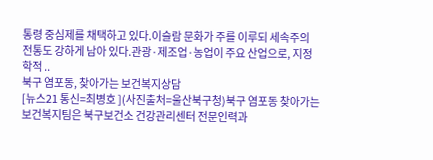통령 중심제를 채택하고 있다.이슬람 문화가 주를 이루되 세속주의 전통도 강하게 남아 있다.관광·제조업·농업이 주요 산업으로, 지정학적 ..
북구 염포동, 찾아가는 보건복지상담
[뉴스21 통신=최병호 ](사진출처=울산북구청)북구 염포동 찾아가는 보건복지팀은 북구보건소 건강관리센터 전문인력과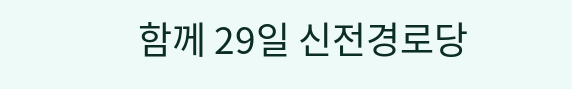함께 29일 신전경로당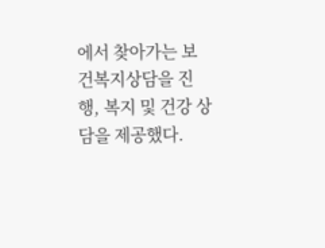에서 찾아가는 보건복지상담을 진행, 복지 및 건강 상담을 제공했다.